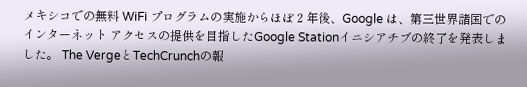メキシコでの無料 WiFi プログラムの実施からほぼ 2 年後、Google は、第三世界諸国でのインターネット アクセスの提供を目指したGoogle Stationイニシアチブの終了を発表しました。 The VergeとTechCrunchの報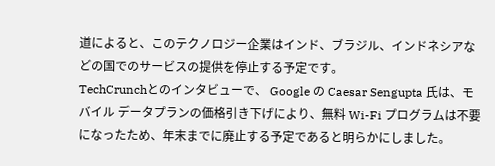道によると、このテクノロジー企業はインド、ブラジル、インドネシアなどの国でのサービスの提供を停止する予定です。
TechCrunchとのインタビューで、 Google の Caesar Sengupta 氏は、モバイル データプランの価格引き下げにより、無料 Wi-Fi プログラムは不要になったため、年末までに廃止する予定であると明らかにしました。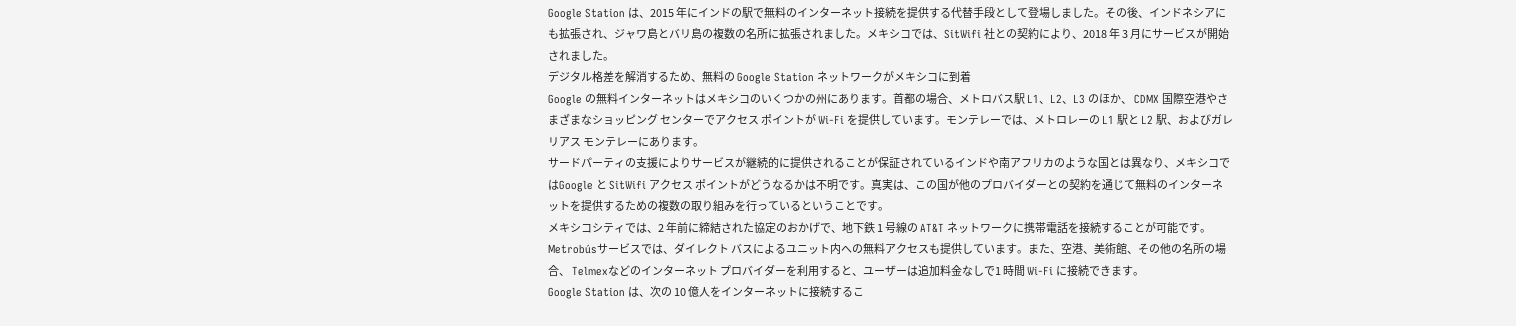Google Station は、2015 年にインドの駅で無料のインターネット接続を提供する代替手段として登場しました。その後、インドネシアにも拡張され、ジャワ島とバリ島の複数の名所に拡張されました。メキシコでは、SitWifi 社との契約により、2018 年 3 月にサービスが開始されました。
デジタル格差を解消するため、無料の Google Station ネットワークがメキシコに到着
Google の無料インターネットはメキシコのいくつかの州にあります。首都の場合、メトロバス駅 L1、L2、L3 のほか、 CDMX 国際空港やさまざまなショッピング センターでアクセス ポイントが Wi-Fi を提供しています。モンテレーでは、メトロレーの L1 駅と L2 駅、およびガレリアス モンテレーにあります。
サードパーティの支援によりサービスが継続的に提供されることが保証されているインドや南アフリカのような国とは異なり、メキシコではGoogle と SitWifi アクセス ポイントがどうなるかは不明です。真実は、この国が他のプロバイダーとの契約を通じて無料のインターネットを提供するための複数の取り組みを行っているということです。
メキシコシティでは、2 年前に締結された協定のおかげで、地下鉄 1 号線の AT&T ネットワークに携帯電話を接続することが可能です。 Metrobúsサービスでは、ダイレクト バスによるユニット内への無料アクセスも提供しています。また、空港、美術館、その他の名所の場合、 Telmexなどのインターネット プロバイダーを利用すると、ユーザーは追加料金なしで1 時間 Wi-Fi に接続できます。
Google Station は、次の 10 億人をインターネットに接続するこ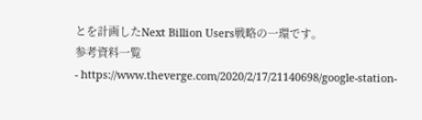とを計画したNext Billion Users戦略の一環です。
参考資料一覧
- https://www.theverge.com/2020/2/17/21140698/google-station-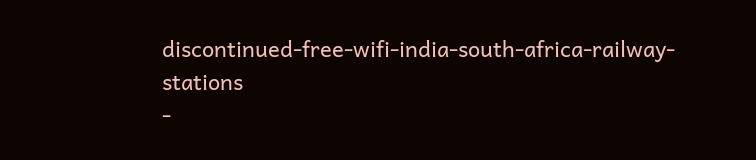discontinued-free-wifi-india-south-africa-railway-stations
-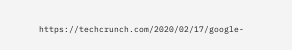https://techcrunch.com/2020/02/17/google-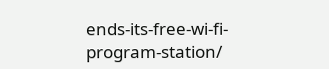ends-its-free-wi-fi-program-station/